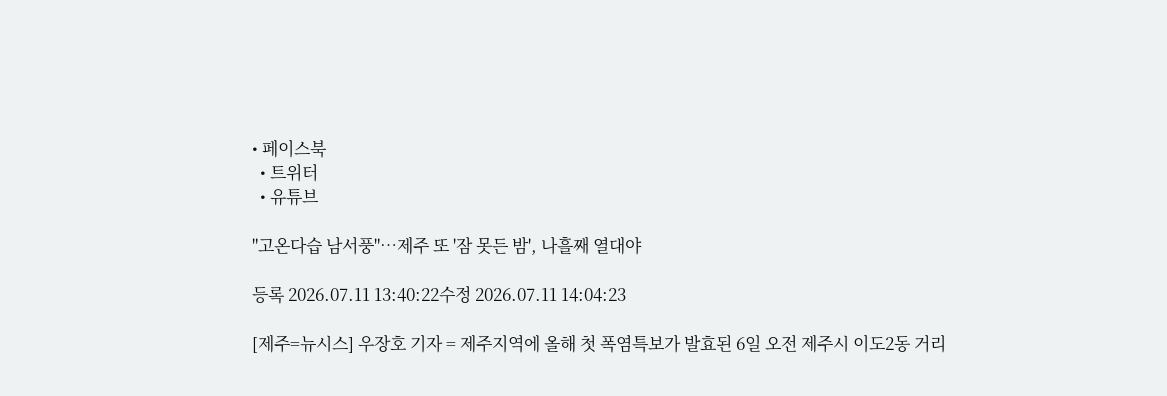• 페이스북
  • 트위터
  • 유튜브

"고온다습 남서풍"…제주 또 '잠 못든 밤', 나흘째 열대야

등록 2026.07.11 13:40:22수정 2026.07.11 14:04:23

[제주=뉴시스] 우장호 기자 = 제주지역에 올해 첫 폭염특보가 발효된 6일 오전 제주시 이도2동 거리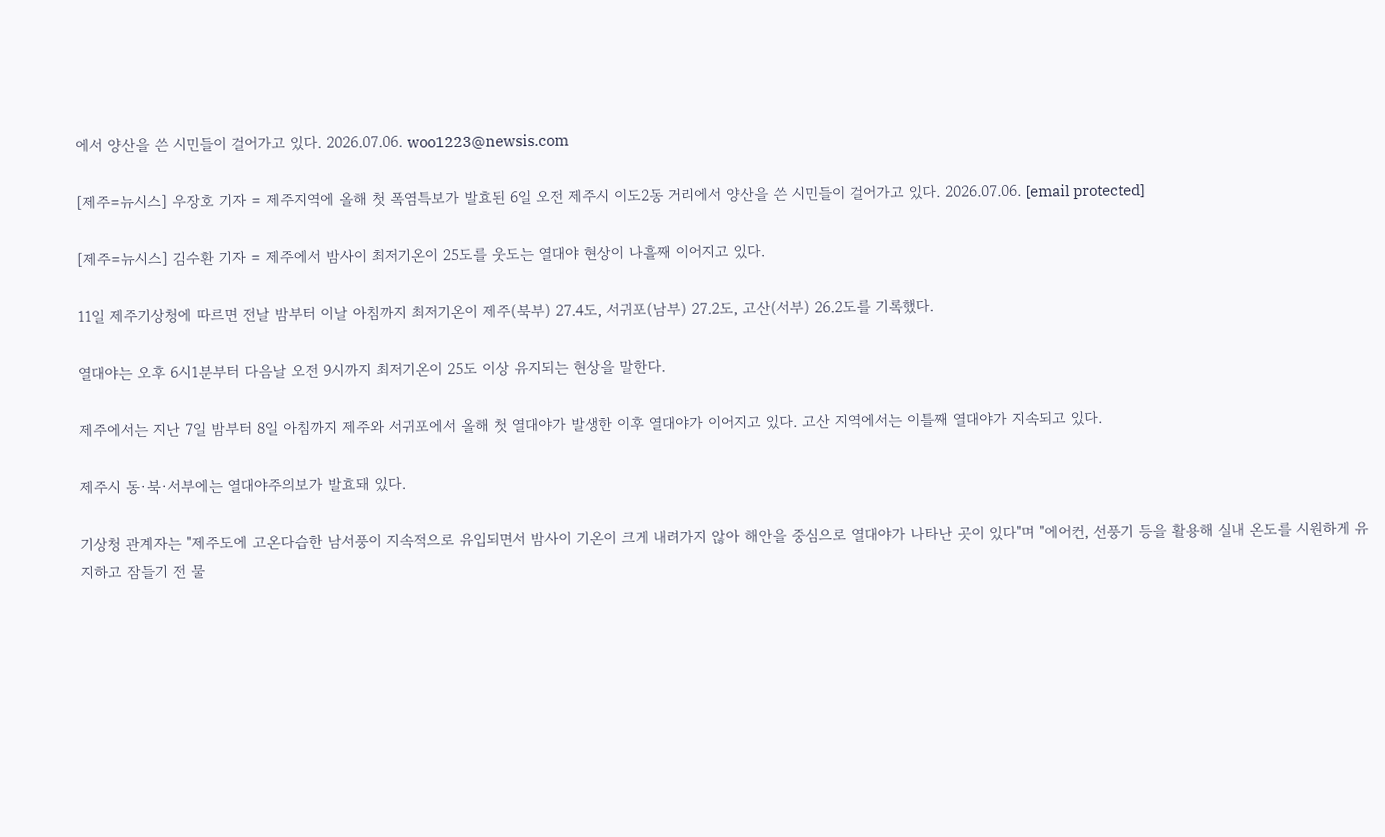에서 양산을 쓴 시민들이 걸어가고 있다. 2026.07.06. woo1223@newsis.com

[제주=뉴시스] 우장호 기자 = 제주지역에 올해 첫 폭염특보가 발효된 6일 오전 제주시 이도2동 거리에서 양산을 쓴 시민들이 걸어가고 있다. 2026.07.06. [email protected]

[제주=뉴시스] 김수환 기자 = 제주에서 밤사이 최저기온이 25도를 웃도는 열대야 현상이 나흘째 이어지고 있다.

11일 제주기상청에 따르면 전날 밤부터 이날 아침까지 최저기온이 제주(북부) 27.4도, 서귀포(남부) 27.2도, 고산(서부) 26.2도를 기록했다.

열대야는 오후 6시1분부터 다음날 오전 9시까지 최저기온이 25도 이상 유지되는 현상을 말한다.

제주에서는 지난 7일 밤부터 8일 아침까지 제주와 서귀포에서 올해 첫 열대야가 발생한 이후 열대야가 이어지고 있다. 고산 지역에서는 이틀째 열대야가 지속되고 있다.

제주시 동·북·서부에는 열대야주의보가 발효돼 있다.

기상청 관계자는 "제주도에 고온다습한 남서풍이 지속적으로 유입되면서 밤사이 기온이 크게 내려가지 않아 해안을 중심으로 열대야가 나타난 곳이 있다"며 "에어컨, 선풍기 등을 활용해 실내 온도를 시원하게 유지하고 잠들기 전 물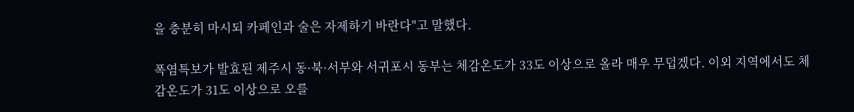을 충분히 마시되 카페인과 술은 자제하기 바란다"고 말했다.

폭염특보가 발효된 제주시 동·북·서부와 서귀포시 동부는 체감온도가 33도 이상으로 올라 매우 무덥겠다. 이외 지역에서도 체감온도가 31도 이상으로 오를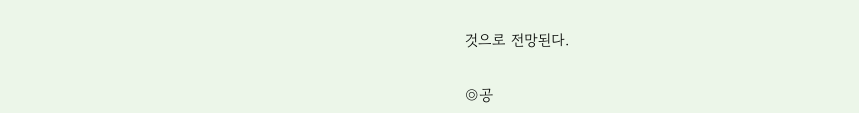것으로 전망된다.


◎공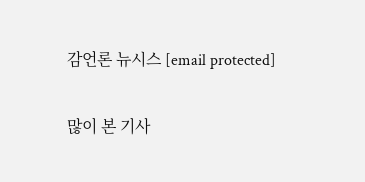감언론 뉴시스 [email protected]

많이 본 기사